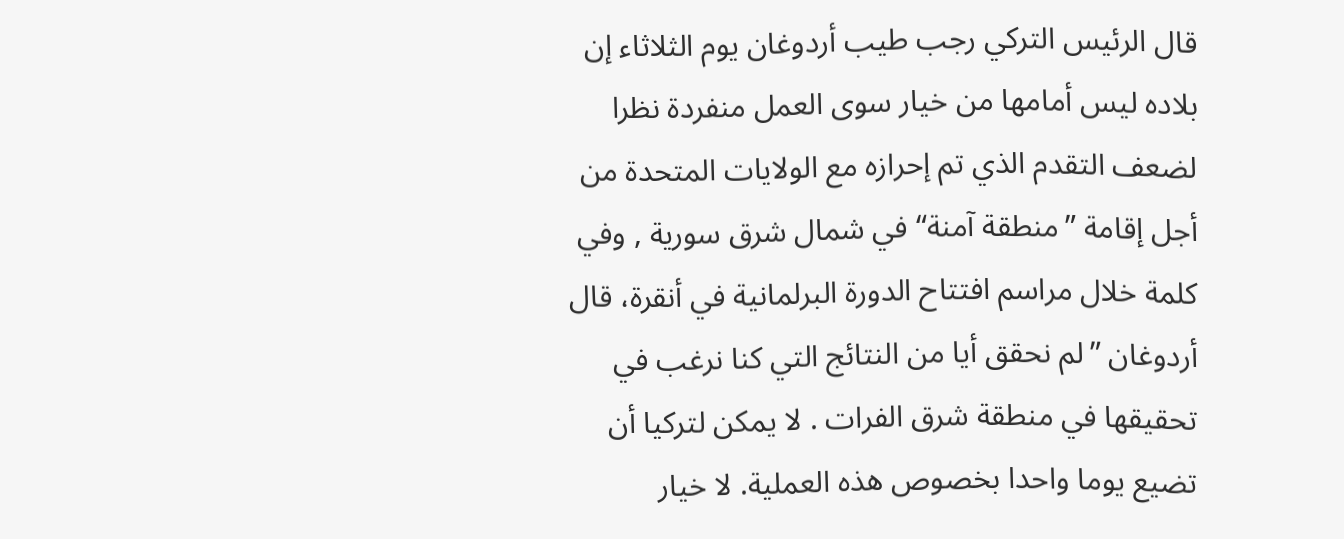قال الرئيس التركي رجب طيب أردوغان يوم الثلاثاء إن بلاده ليس أمامها من خيار سوى العمل منفردة نظرا لضعف التقدم الذي تم إحرازه مع الولايات المتحدة من أجل إقامة ”منطقة آمنة“ في شمال شرق سورية , وفي كلمة خلال مراسم افتتاح الدورة البرلمانية في أنقرة، قال أردوغان ”لم نحقق أيا من النتائج التي كنا نرغب في تحقيقها في منطقة شرق الفرات . لا يمكن لتركيا أن تضيع يوما واحدا بخصوص هذه العملية. لا خيار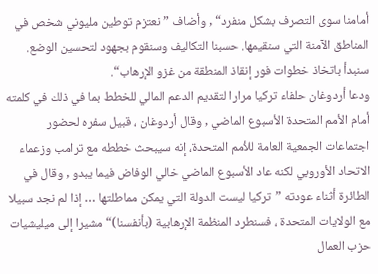أمامنا سوى التصرف بشكل منفرد“ , وأضاف ”نعتزم توطين مليوني شخص في المناطق الآمنة التي سنقيمها. حسبنا التكاليف وسنقوم بجهود لتحسين الوضع. سنبدأ باتخاذ خطوات فور إنقاذ المنطقة من غزو الإرهاب“.
ودعا أردوغان حلفاء تركيا مرارا لتقديم الدعم المالي للخطط بما في ذلك في كلمته أمام الأمم المتحدة الأسبوع الماضي , وقال أردوغان ، قبيل سفره لحضور اجتماعات الجمعية العامة للأمم المتحدة، إنه سيبحث خططه مع ترامب وزعماء الاتحاد الأوروبي لكنه عاد الأسبوع الماضي خالي الوفاض فيما يبدو , وقال في الطائرة أثناء عودته ”تركيا ليست الدولة التي يمكن مماطلتها … إذا لم نجد سبيلا مع الولايات المتحدة ، فسنطرد المنظمة الإرهابية (بأنفسنا)“ مشيرا إلى ميليشيات حزب العمال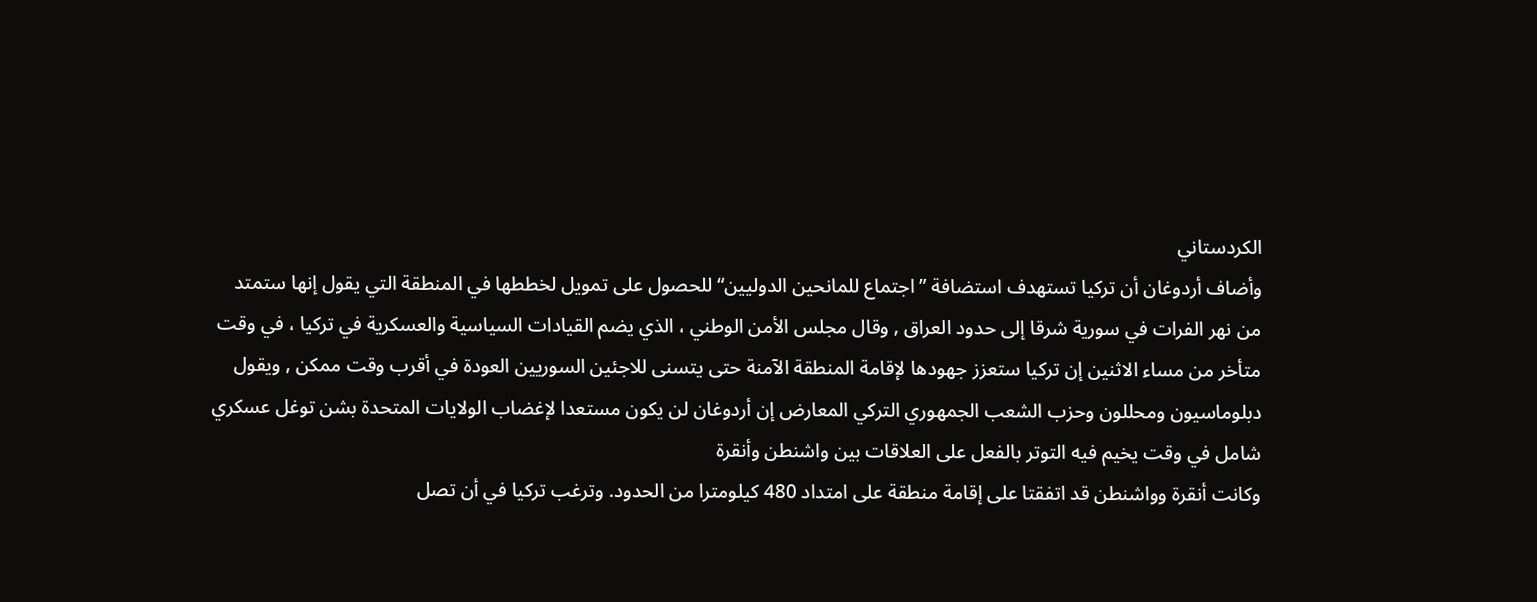الكردستاني
وأضاف أردوغان أن تركيا تستهدف استضافة ”اجتماع للمانحين الدوليين“ للحصول على تمويل لخططها في المنطقة التي يقول إنها ستمتد من نهر الفرات في سورية شرقا إلى حدود العراق , وقال مجلس الأمن الوطني ، الذي يضم القيادات السياسية والعسكرية في تركيا ، في وقت متأخر من مساء الاثنين إن تركيا ستعزز جهودها لإقامة المنطقة الآمنة حتى يتسنى للاجئين السوريين العودة في أقرب وقت ممكن , ويقول دبلوماسيون ومحللون وحزب الشعب الجمهوري التركي المعارض إن أردوغان لن يكون مستعدا لإغضاب الولايات المتحدة بشن توغل عسكري شامل في وقت يخيم فيه التوتر بالفعل على العلاقات بين واشنطن وأنقرة
وكانت أنقرة وواشنطن قد اتفقتا على إقامة منطقة على امتداد 480 كيلومترا من الحدود. وترغب تركيا في أن تصل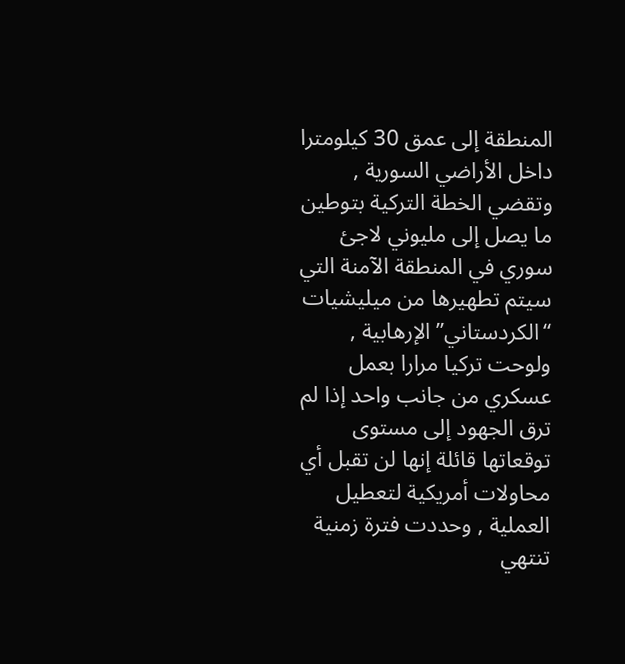المنطقة إلى عمق 30 كيلومترا داخل الأراضي السورية , وتقضي الخطة التركية بتوطين ما يصل إلى مليوني لاجئ سوري في المنطقة الآمنة التي سيتم تطهيرها من ميليشيات “الكردستاني” الإرهابية , ولوحت تركيا مرارا بعمل عسكري من جانب واحد إذا لم ترق الجهود إلى مستوى توقعاتها قائلة إنها لن تقبل أي محاولات أمريكية لتعطيل العملية , وحددت فترة زمنية تنتهي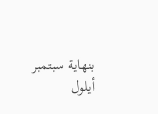بنهاية سبتمبر أيلول